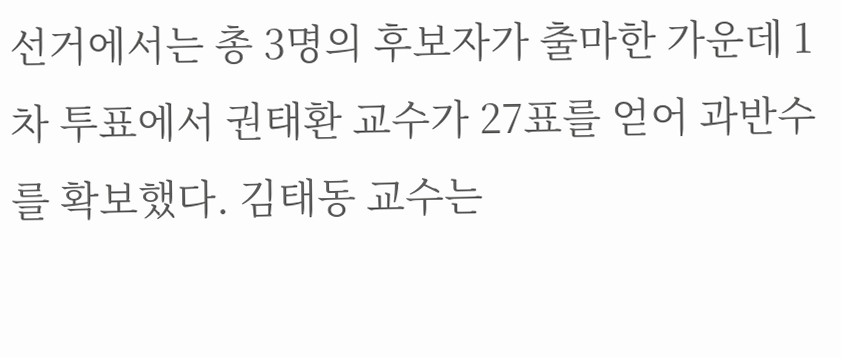선거에서는 총 3명의 후보자가 출마한 가운데 1차 투표에서 권태환 교수가 27표를 얻어 과반수를 확보했다. 김태동 교수는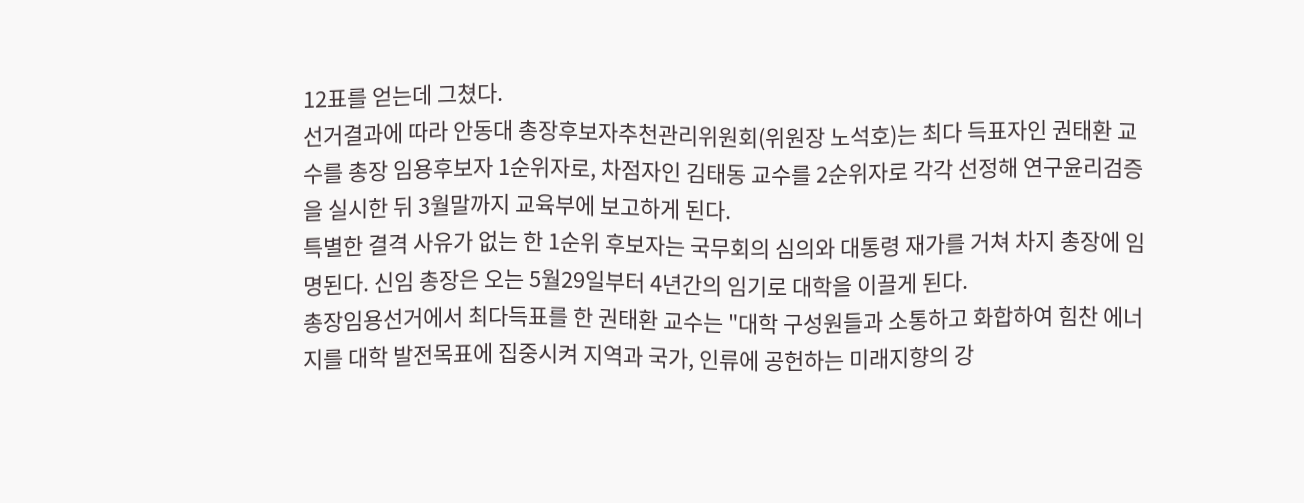12표를 얻는데 그쳤다.
선거결과에 따라 안동대 총장후보자추천관리위원회(위원장 노석호)는 최다 득표자인 권태환 교수를 총장 임용후보자 1순위자로, 차점자인 김태동 교수를 2순위자로 각각 선정해 연구윤리검증을 실시한 뒤 3월말까지 교육부에 보고하게 된다.
특별한 결격 사유가 없는 한 1순위 후보자는 국무회의 심의와 대통령 재가를 거쳐 차지 총장에 임명된다. 신임 총장은 오는 5월29일부터 4년간의 임기로 대학을 이끌게 된다.
총장임용선거에서 최다득표를 한 권태환 교수는 "대학 구성원들과 소통하고 화합하여 힘찬 에너지를 대학 발전목표에 집중시켜 지역과 국가, 인류에 공헌하는 미래지향의 강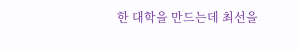한 대학을 만드는데 최선을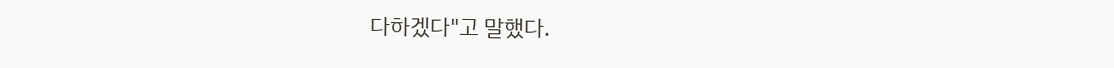다하겠다"고 말했다.